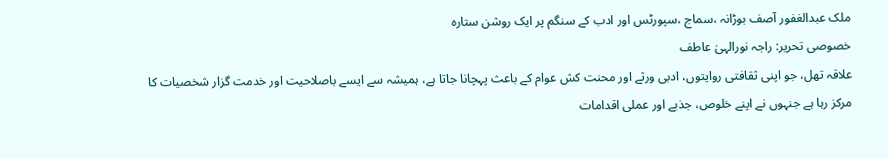ملک عبدالغفور آصف بوڑانہ ،سماج ،سپورٹس اور ادب کے سنگم پر ایک روشن ستارہ
خصوصی تحریر: راجہ نورالہیٰ عاطف
علاقہ تھل، جو اپنی ثقافتی روایتوں، ادبی ورثے اور محنت کش عوام کے باعث پہچانا جاتا ہے، ہمیشہ سے ایسے باصلاحیت اور خدمت گزار شخصیات کا مرکز رہا ہے جنہوں نے اپنے خلوص، جذبے اور عملی اقدامات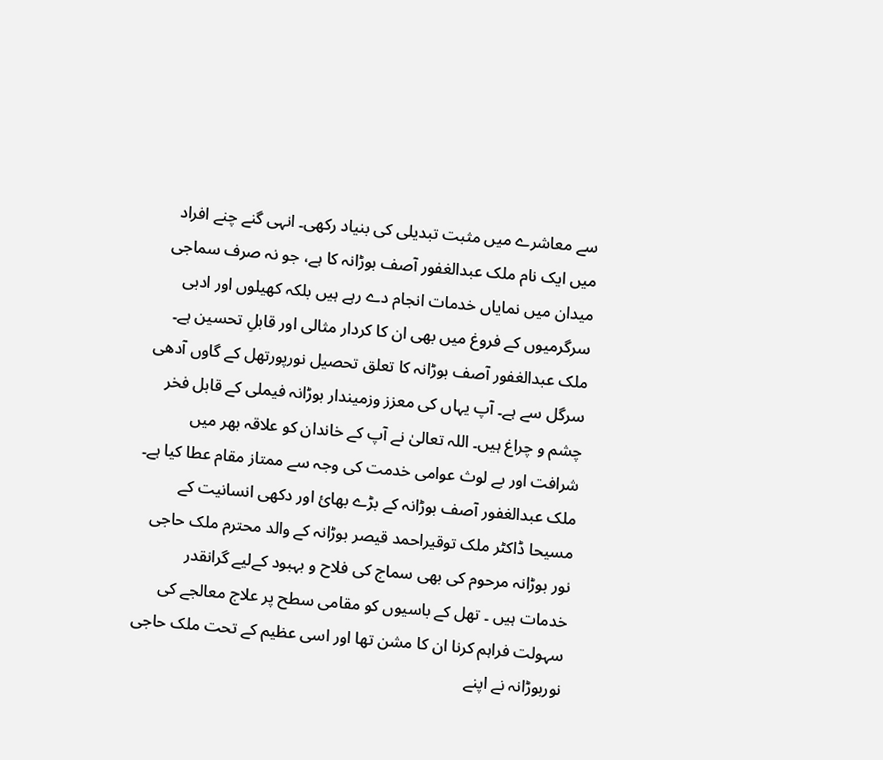سے معاشرے میں مثبت تبدیلی کی بنیاد رکھی۔ انہی گنے چنے افراد میں ایک نام ملک عبدالغفور آصف بوڑانہ کا ہے، جو نہ صرف سماجی میدان میں نمایاں خدمات انجام دے رہے ہیں بلکہ کھیلوں اور ادبی سرگرمیوں کے فروغ میں بھی ان کا کردار مثالی اور قابلِ تحسین ہے۔ ملک عبدالغفور آصف بوڑانہ کا تعلق تحصیل نورپورتھل کے گاوں آدھی سرگل سے ہے۔ آپ یہاں کی معزز وزمیندار بوڑانہ فیملی کے قابل فخر چشم و چراغ ہیں۔ اللہ تعالیٰ نے آپ کے خاندان کو علاقہ بھر میں شرافت اور بے لوث عوامی خدمت کی وجہ سے ممتاز مقام عطا کیا ہے۔ ملک عبدالغفور آصف بوڑانہ کے بڑے بھائ اور دکھی انسانیت کے مسیحا ڈاکٹر ملک توقیراحمد قیصر بوڑانہ کے والد محترم ملک حاجی نور بوڑانہ مرحوم کی بھی سماج کی فلاح و بہبود کےلیے گرانقدر خدمات ہیں ۔ تھل کے باسیوں کو مقامی سطح پر علاج معالجے کی سہولت فراہم کرنا ان کا مشن تھا اور اسی عظیم کے تحت ملک حاجی نوربوڑانہ نے اپنے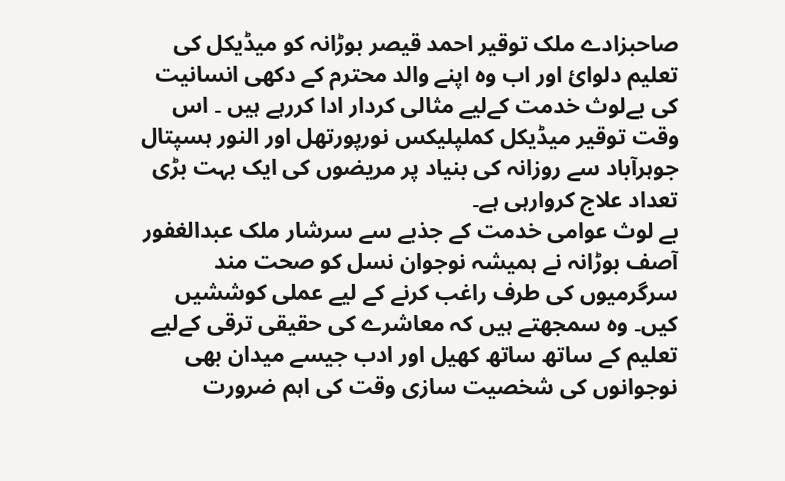صاحبزادے ملک توقیر احمد قیصر بوڑانہ کو میڈیکل کی تعلیم دلوائ اور اب وہ اپنے والد محترم کے دکھی انسانیت کی بےلوث خدمت کےلیے مثالی کردار ادا کررہے ہیں ۔ اس وقت توقیر میڈیکل کملپلیکس نورپورتھل اور النور ہسپتال جوہرآباد سے روزانہ کی بنیاد پر مریضوں کی ایک بہت بڑی تعداد علاج کروارہی ہے۔
بے لوث عوامی خدمت کے جذبے سے سرشار ملک عبدالغفور آصف بوڑانہ نے ہمیشہ نوجوان نسل کو صحت مند سرگرمیوں کی طرف راغب کرنے کے لیے عملی کوششیں کیں۔ وہ سمجھتے ہیں کہ معاشرے کی حقیقی ترقی کےلیے تعلیم کے ساتھ ساتھ کھیل اور ادب جیسے میدان بھی نوجوانوں کی شخصیت سازی وقت کی اہم ضرورت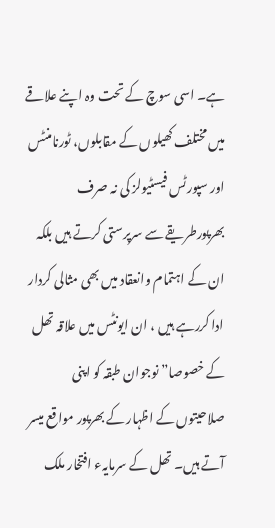ہے۔ اسی سوچ کے تحت وہ اپنے علاقے میں مختلف کھیلوں کے مقابلوں، ٹورنامنٹس اور سپورٹس فیسٹیولز کی نہ صرف بھرپورطریقے سے سرپرستی کرتے ہیں بلکہ ان کے اہتمام وانعقاد میں بھی مثالی کردار ادا کررہے ہیں ، ان ایونٹس میں علاقہ تھل کے خصوصا” نوجوان طبقہ کو اپنی صلاحیتوں کے اظہار کے بھرپور مواقع میسر آتے ہیں۔ تھل کے سرمایہء افتخار ملک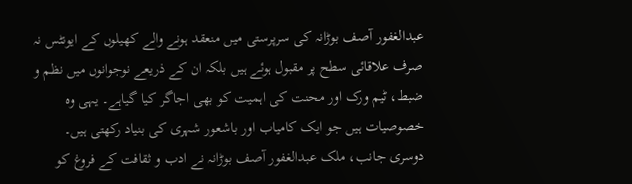عبدالغفور آصف بوڑانہ کی سرپرستی میں منعقد ہونے والے کھیلوں کے ایونٹس نہ صرف علاقائی سطح پر مقبول ہوئے ہیں بلکہ ان کے ذریعے نوجوانوں میں نظم و ضبط، ٹیم ورک اور محنت کی اہمیت کو بھی اجاگر کیا گیاہے۔ یہی وہ خصوصیات ہیں جو ایک کامیاب اور باشعور شہری کی بنیاد رکھتی ہیں۔
دوسری جانب، ملک عبدالغفور آصف بوڑانہ نے ادب و ثقافت کے فروغ کو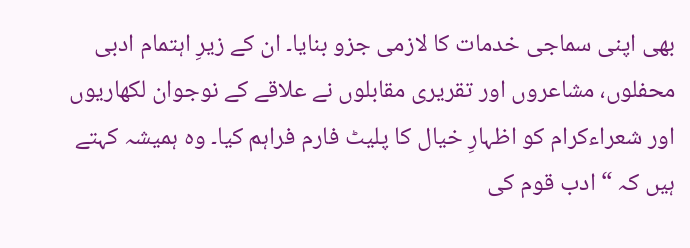بھی اپنی سماجی خدمات کا لازمی جزو بنایا۔ ان کے زیرِ اہتمام ادبی محفلوں، مشاعروں اور تقریری مقابلوں نے علاقے کے نوجوان لکھاریوں اور شعراءکرام کو اظہارِ خیال کا پلیٹ فارم فراہم کیا۔ وہ ہمیشہ کہتے ہیں کہ “ادب قوم کی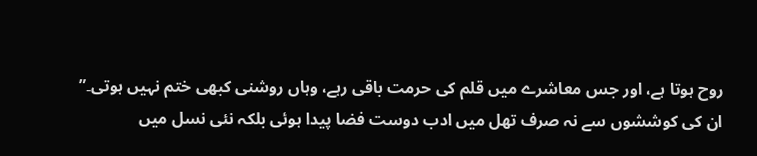روح ہوتا ہے، اور جس معاشرے میں قلم کی حرمت باقی رہے، وہاں روشنی کبھی ختم نہیں ہوتی۔”
ان کی کوششوں سے نہ صرف تھل میں ادب دوست فضا پیدا ہوئی بلکہ نئی نسل میں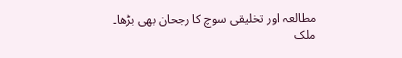مطالعہ اور تخلیقی سوچ کا رجحان بھی بڑھا۔ ملک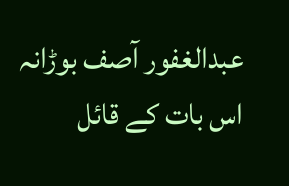عبدالغفور آصف بوڑانہ اس بات کے قائل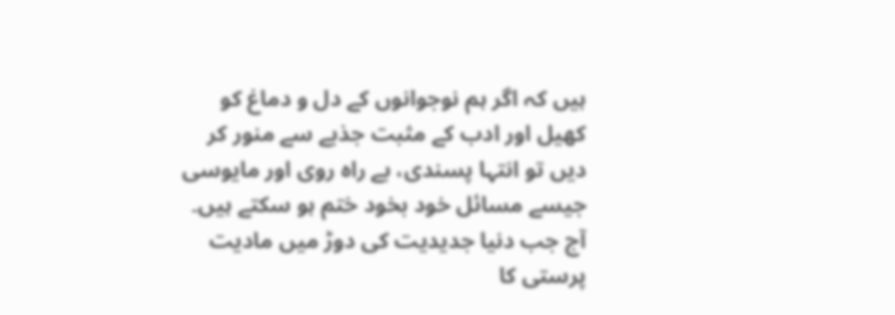ہیں کہ اگر ہم نوجوانوں کے دل و دماغ کو کھیل اور ادب کے مثبت جذبے سے منور کر دیں تو انتہا پسندی، بے راہ روی اور مایوسی جیسے مسائل خود بخود ختم ہو سکتے ہیں۔
آج جب دنیا جدیدیت کی دوڑ میں مادیت پرستی کا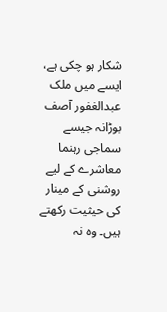شکار ہو چکی ہے، ایسے میں ملک عبدالغفور آصف بوڑانہ جیسے سماجی رہنما معاشرے کے لیے روشنی کے مینار کی حیثیت رکھتے ہیں۔ وہ نہ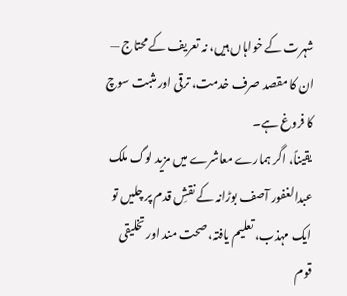شہرت کے خواہاں ہیں، نہ تعریف کے محتاج — ان کا مقصد صرف خدمت، ترقی اور مثبت سوچ کا فروغ ہے۔
یقیناً، اگر ہمارے معاشرے میں مزید لوگ ملک عبدالغفور آصف بوڑانہ کے نقشِ قدم پر چلیں تو ایک مہذب، تعلیم یافتہ، صحت مند اور تخلیقی قوم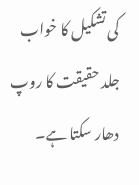کی تشکیل کا خواب جلد حقیقت کا روپ دھار سکتا ہے۔